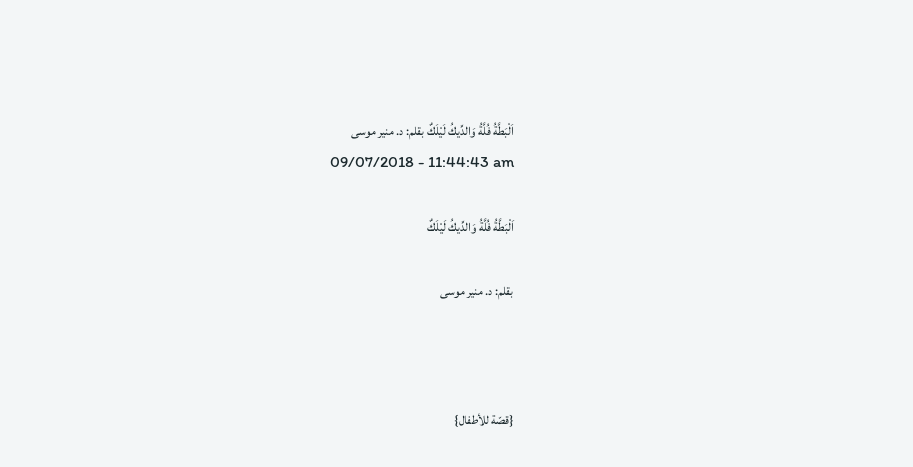اَلْبَطَّةُ فُلَّةُ وَالدِّيكُ لَيْلَكٌ بقلم: د. منير موسى
09/07/2018 - 11:44:43 am

اَلْبَطَّةُ فُلَّةُ وَالدِّيكُ لَيْلَكٌ

بقلم: د. منير موسى



{قصّة للأطفال}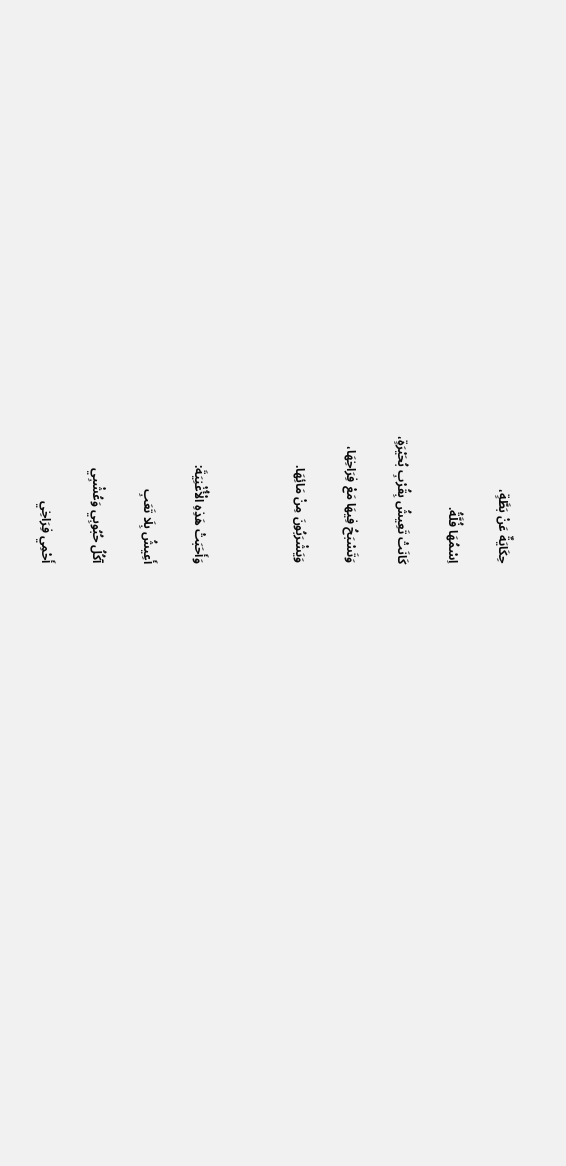حِكَايَةٌ عَنْ بَطَّةٍ،

اِسْمُهَا فُلَّةُ.

كَانَتْ تَعِيشُ بِقُرْبِ بُحَيْرَةٍ،

وَتَسْبَحُ فِيهَا مَعْ فِرَاخِهَا،

وَيَشْرَبُونَ مِنْ مَائِهَا.



وَأَحَبَتْ هَذِهِ الْأُغْنِيَةَ:

أَعِيشُ بِلَا تَعَبِ

آكُلُ حُبُوبِي وَعُشْبِي

أَحْمِي فِرَاخِي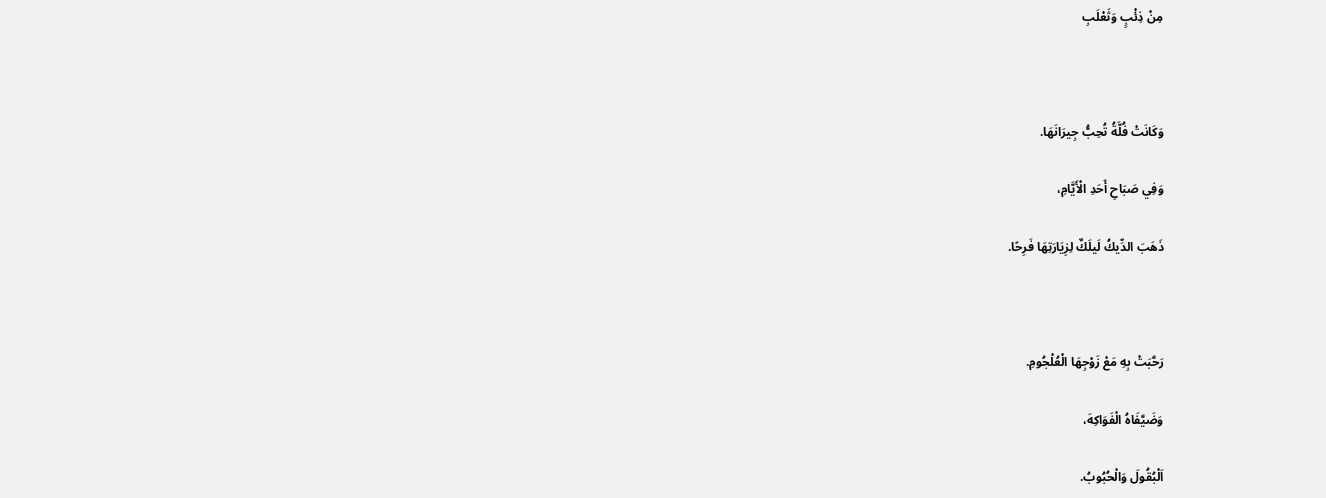مِنْ ذِئْبٍ وَثَعْلَبِ



وَكَانَتْ فُلَّةُ تُحِبُّ جِيرَانَهَا.

وَفِي صَبَاحِ أَحَدِ الْأَيَّامِ،

ذَهَبَ الدِّيكُ لَيلَكٌ لِزِيَارَتِهَا فَرِحًا.



رَحَّبَتْ بِهِ مَعْ زَوْجِهَا الْعُلْجُومِ.

وَضَيَّفَاهُ الْفَوَاكِهَ،

اَلْبُقُولَ وَالْحُبُوبُ.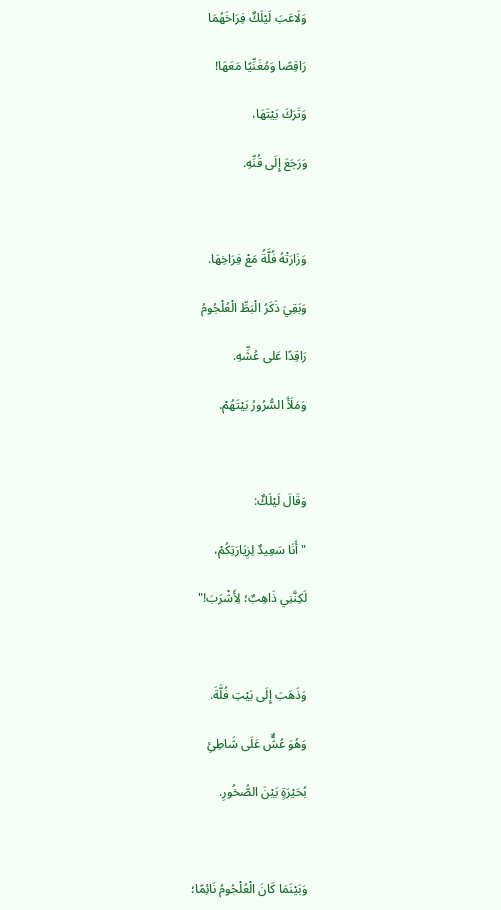وَلَاعَبَ لَيْلَكٌ فِرَاخَهُمَا

رَاقِصًا وَمُغَنِّيًا مَعَهَا!

وَتَرَكَ بَيْتَهَا،

وَرَجَعَ إِلَى قُنِّهِ.



وَزَارَتْهُ فُلَّةُ مَعْ فِرَاخِهَا.

وَبَقِيَ ذَكَرُ الْبَطِّ الْعُلْجُومُ

رَاقِدًا عَلى عُشِّهِ.

وَمَلَأَ السُّرُورُ بَيْتَهُمْ.



وَقَالَ لَيْلَكٌ:

" أَنَا سَعِيدٌ لِزِيَارَتِكُمْ،

لَكِنَّنِي ذَاهِبٌ؛ لِأَشْرَبَ!"



وَذَهَبَ إِلَى بَيْتِ فُلَّةَ.

وَهُوَ عُشٌّ عَلَى شَاطِئِ

بُحَيْرَةٍ بَيْنَ الصُّخُورِ.



وَبَيْنَمَا كَانَ الْعُلْجُومُ نَائِمًا؛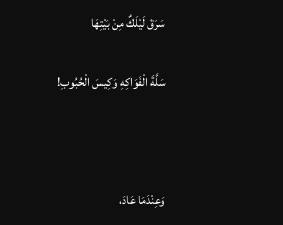سَرَقَ لَيْلَكٌ مِنْ بَيْتِهَا

سَلَّةَ الْفَوَاكِهِ وَكِيسَ الْحُبُوبِ!



وَعِنْدَمَا عَادَ،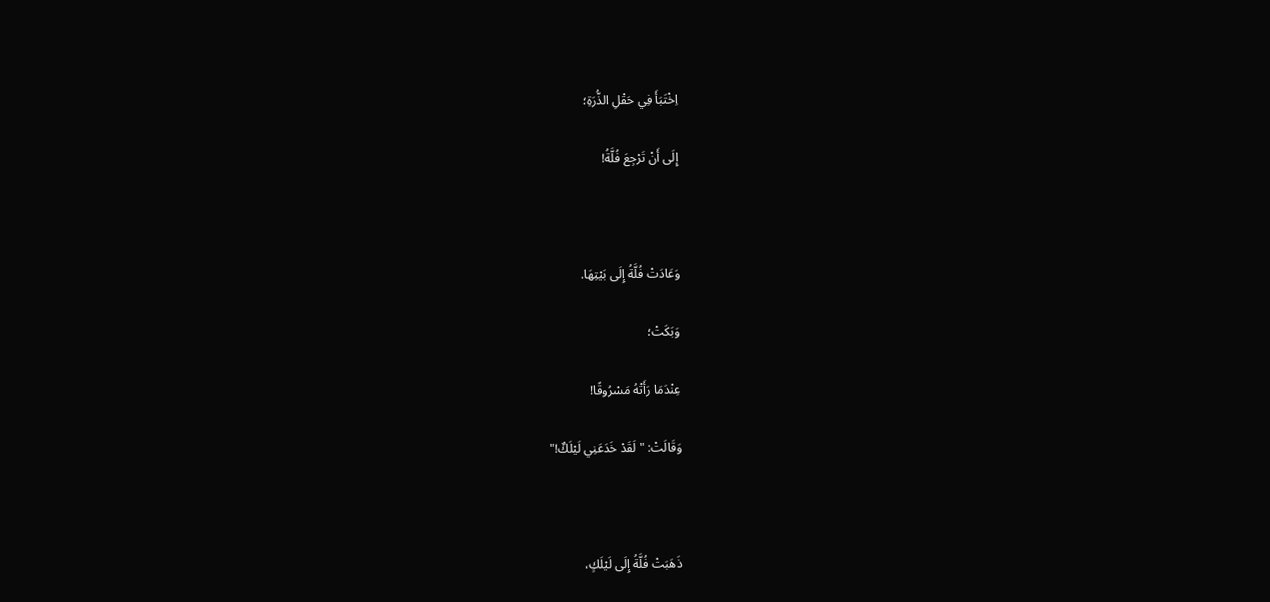اِخْتَبَأَ فِي حَقْلِ الذُّرَةِ؛

إِلَى أَنْ تَرْجِعَ فُلَّةُ!



وَعَادَتْ فُلَّةُ إِلَى بَيْتِهَا.

وَبَكَتْ؛

عِنْدَمَا رَأَتْهُ مَسْرُوقًا!

وَقَالَتْ: " لَقَدْ خَدَعَنِي لَيْلَكٌ!"



ذَهَبَتْ فُلَّةُ إِلَى لَيْلَكٍ،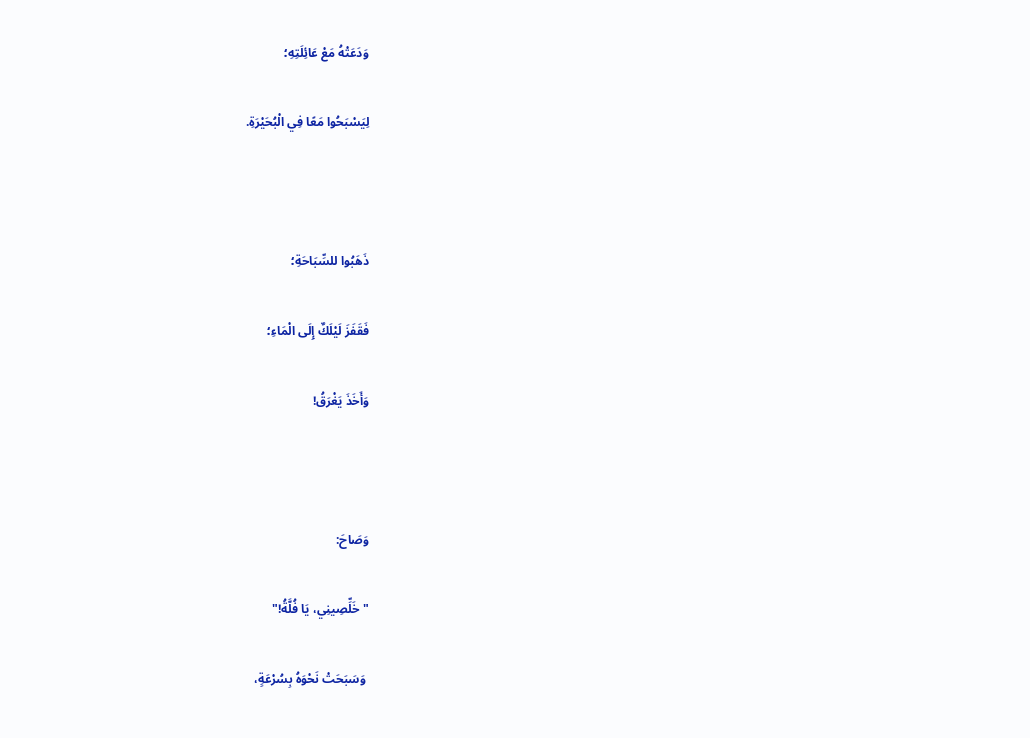وَدَعَتْهُ مَعْ عَائِلَتِهِ؛

لِيَسْبَحُوا مَعًا فِي الْبُحَيْرَةِ.



ذَهَبُوا للسِّبَاحَةِ؛

فَقَفَزَ لَيْلَكٌ إِلَى الْمَاءِ؛

وَأَخَذَ يَغْرَقُ!



وَصَاحَ:

" خَلِّصِينِي، يَا فُلَّةُ!"

 وَسَبَحَتْ نَحْوَهُ بِسُرْعَةٍ،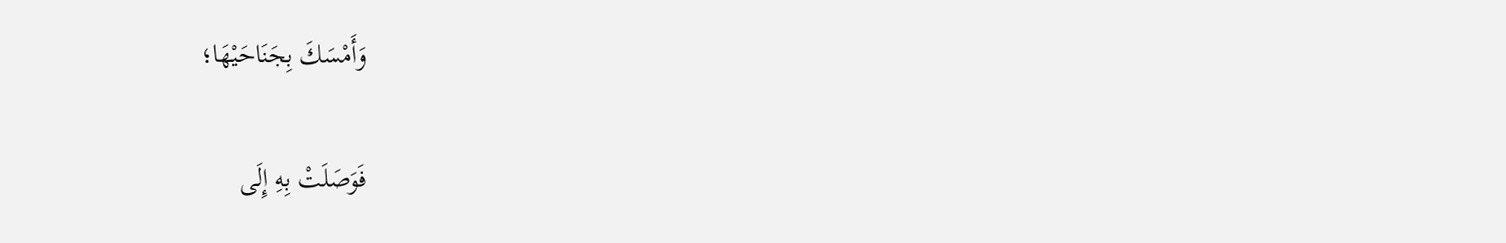وَأَمْسَكَ بِجَنَاحَيْهَا؛

فَوَصَلَتْ بِهِ إِلَى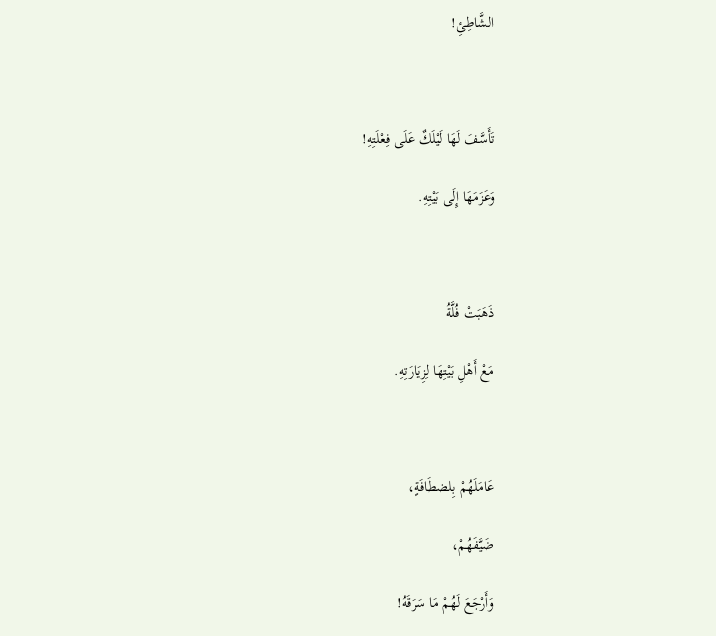الشَّاطِئِ!



تَأَسَّفَ لَهَا لَيْلَكٌ عَلَى فِعْلَتِهِ!

وَعَزَمَهَا إِلَى بَيْتِهِ.



ذَهَبَتْ فُلَّةُ

مَعْ أَهْلِ بَيْتِهَا لِزِيَارَتِهِ.



عَامَلَهُمْ بِلضطَافَةٍ،

ضَيَّفَهُمْ،

وَأَرْجَعَ لَهُمْ مَا سَرَقَهُ!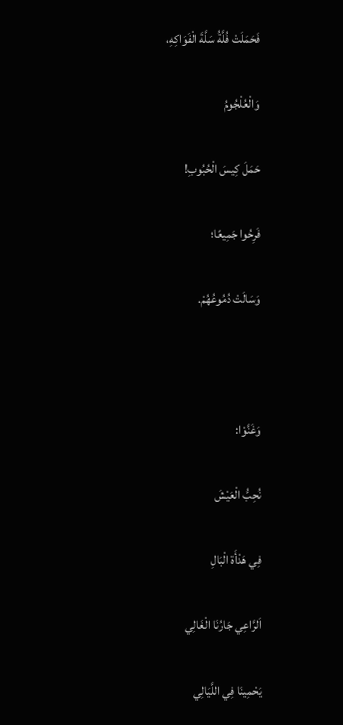فَحَمَلَتْ فُلَّةُ سَلَّةَ الْفَوَاكِهِ،

وَالْعُلْجُومُ

حَمَلَ كِيسَ الْحُبُوبِ!

فَرِحُوا جَمِيعًا؛

وَسَالَتْ دُمُوعُهُمْ.



وَغَنَّوْا:

نُحِبُّ الْعَيْشَ

فِي هَدْأَة الْبَالِ

اَلرَّاعِي جَارُنَا الْغَالِي

يَحْمِينَا فِي اللَّيَالِي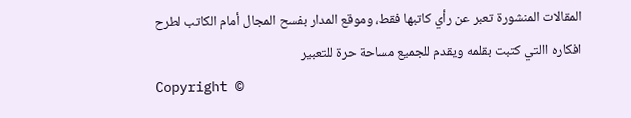المقالات المنشورة تعبر عن رأي كاتبها فقط، وموقع المدار بفسح المجال أمام الكاتب لطرح افكاره االتي كتبت بقلمه ويقدم للجميع مساحة حرة للتعبير
Copyright ©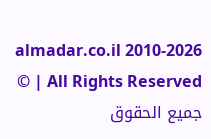almadar.co.il 2010-2026 | All Rights Reserved © جميع الحقوق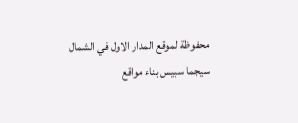محفوظة لموقع المدار الاول في الشمال
سيجما سبيس بناء مواقع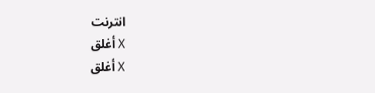انترنت
X أغلق
X أغلق